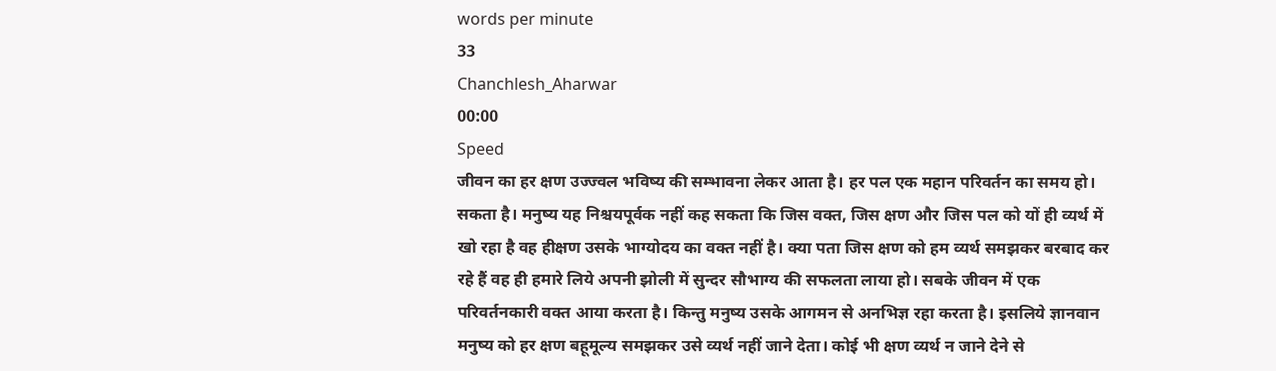words per minute
33
Chanchlesh_Aharwar
00:00
Speed
जीवन का हर क्षण उज्ज्वल भविष्य की सम्भावना लेकर आता है। हर पल एक महान परिवर्तन का समय हो। सकता है। मनुष्य यह निश्चयपूर्वक नहीं कह सकता कि जिस वक्त, जिस क्षण और जिस पल को यों ही व्यर्थ में खो रहा है वह हीक्षण उसके भाग्योदय का वक्त नहीं है। क्या पता जिस क्षण को हम व्यर्थ समझकर बरबाद कर रहे हैं वह ही हमारे लिये अपनी झोली में सुन्दर सौभाग्य की सफलता लाया हो। सबके जीवन में एक परिवर्तनकारी वक्त आया करता है। किन्तु मनुष्य उसके आगमन से अनभिज्ञ रहा करता है। इसलिये ज्ञानवान मनुष्य को हर क्षण बहूमूल्य समझकर उसे व्यर्थ नहीं जाने देता। कोई भी क्षण व्यर्थ न जाने देने से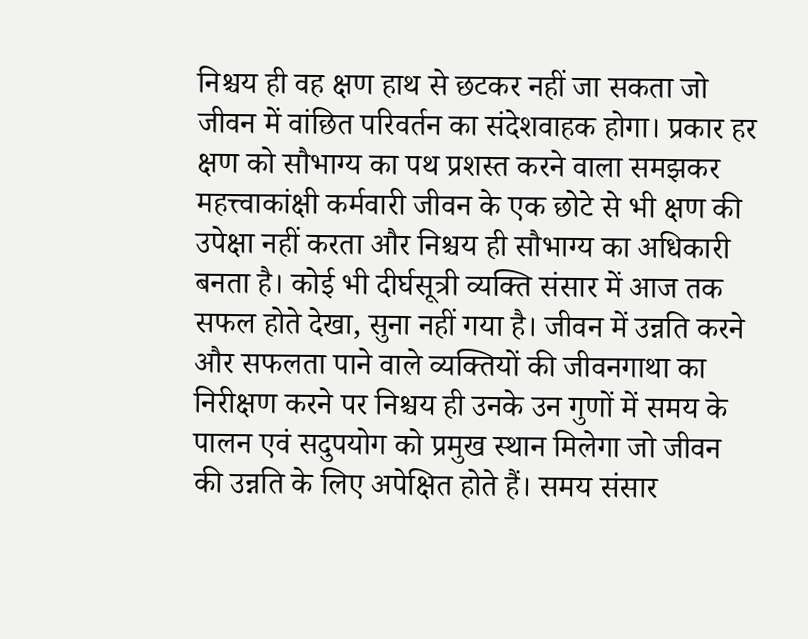निश्चय ही वह क्षण हाथ से छटकर नहीं जा सकता जो जीवन में वांछित परिवर्तन का संदेशवाहक होगा। प्रकार हर क्षण को सौभाग्य का पथ प्रशस्त करने वाला समझकर महत्त्वाकांक्षी कर्मवारी जीवन के एक छोटे से भी क्षण की उपेक्षा नहीं करता और निश्चय ही सौभाग्य का अधिकारी बनता है। कोई भी दीर्घसूत्री व्यक्ति संसार में आज तक सफल होते देखा, सुना नहीं गया है। जीवन में उन्नति करने और सफलता पाने वाले व्यक्तियों की जीवनगाथा का निरीक्षण करने पर निश्चय ही उनके उन गुणों में समय के पालन एवं सदुपयोग को प्रमुख स्थान मिलेगा जो जीवन की उन्नति के लिए अपेक्षित होते हैं। समय संसार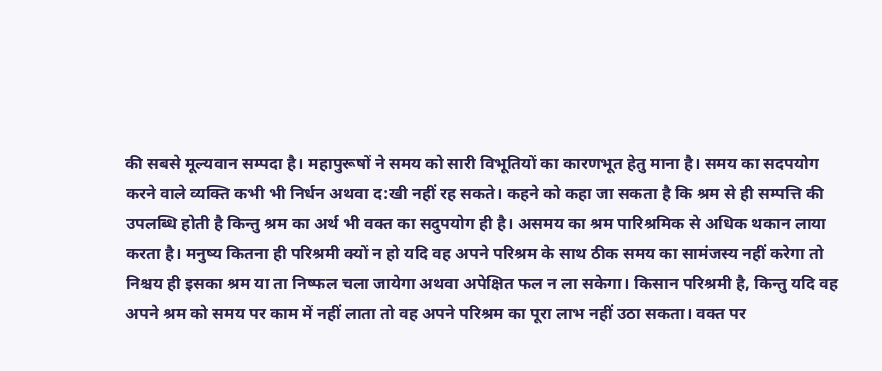की सबसे मूल्यवान सम्पदा है। महापुरूषों ने समय को सारी विभूतियों का कारणभूत हेतु माना है। समय का सदपयोग करने वाले व्यक्ति कभी भी निर्धन अथवा द:खी नहीं रह सकते। कहने को कहा जा सकता है कि श्रम से ही सम्पत्ति की उपलब्धि होती है किन्तु श्रम का अर्थ भी वक्त का सदुपयोग ही है। असमय का श्रम पारिश्रमिक से अधिक थकान लाया करता है। मनुष्य कितना ही परिश्रमी क्यों न हो यदि वह अपने परिश्रम के साथ ठीक समय का सामंजस्य नहीं करेगा तो निश्चय ही इसका श्रम या ता निष्फल चला जायेगा अथवा अपेक्षित फल न ला सकेगा। किसान परिश्रमी है, किन्तु यदि वह अपने श्रम को समय पर काम में नहीं लाता तो वह अपने परिश्रम का पूरा लाभ नहीं उठा सकता। वक्त पर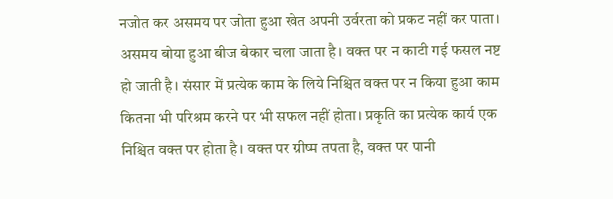नजोत कर असमय पर जोता हुआ खेत अपनी उर्वरता को प्रकट नहीं कर पाता। असमय बोया हुआ बीज बेकार चला जाता है। वक्त पर न काटी गई फसल नष्ट हो जाती है। संसार में प्रत्येक काम के लिये निश्चित वक्त पर न किया हुआ काम कितना भी परिश्रम करने पर भी सफल नहीं होता। प्रकृति का प्रत्येक कार्य एक निश्चित वक्त पर होता है। वक्त पर ग्रीष्म तपता है, वक्त पर पानी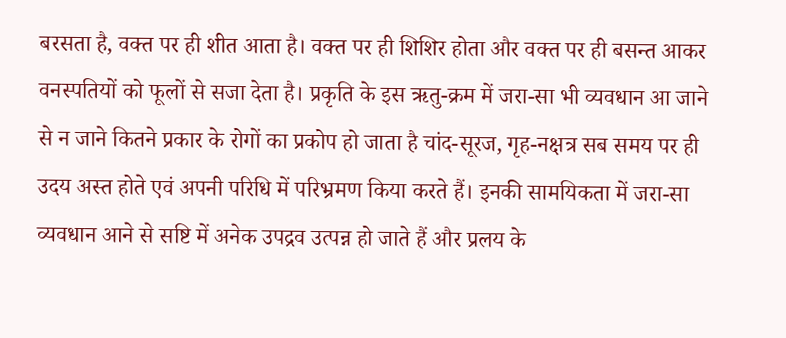बरसता है, वक्त पर ही शीत आता है। वक्त पर ही शिशिर होता और वक्त पर ही बसन्त आकर वनस्पतियों को फूलों से सजा देता है। प्रकृति के इस ऋतु-क्रम में जरा-सा भी व्यवधान आ जाने से न जाने कितने प्रकार के रोगों का प्रकोप हो जाता है चांद-सूरज, गृह-नक्षत्र सब समय पर ही उदय अस्त होते एवं अपनी परिधि में परिभ्रमण किया करते हैं। इनकी सामयिकता में जरा-सा व्यवधान आने से सष्टि में अनेक उपद्रव उत्पन्न हो जाते हैं और प्रलय के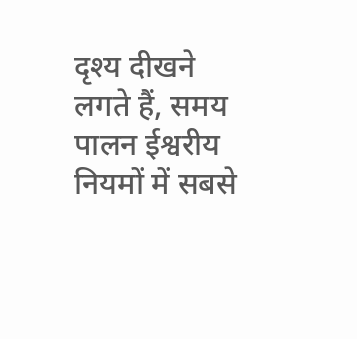दृश्य दीखने लगते हैं, समय पालन ईश्वरीय नियमों में सबसे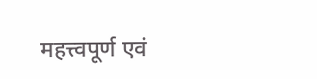महत्त्वपूर्ण एवं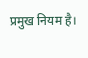प्रमुख नियम है।